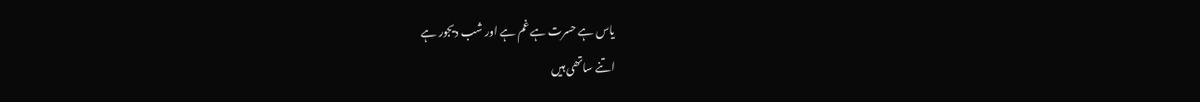یاس ہے حسرت ہے غم ہے اور شب دیجور ہے
اتنے ساتھی ہیں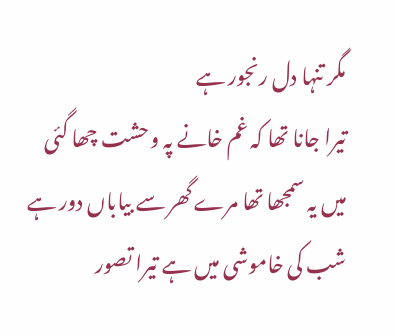مگر تنہا دل رنجور ہے
تیرا جانا تھا کہ غم خانے پہ وحشت چھا گئی
میں یہ سمجھا تھا مرے گھر سے بیاباں دور ہے
شب کی خاموشی میں ہے تیرا تصور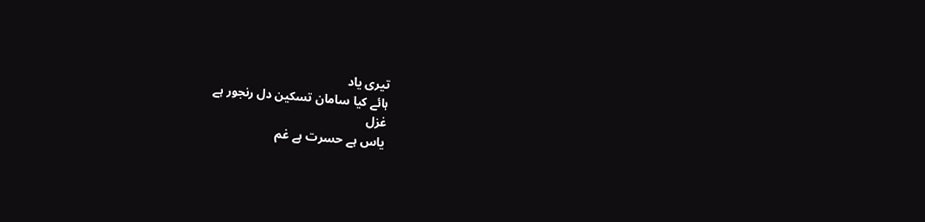تیری یاد
ہائے کیا سامان تسکین دل رنجور ہے
غزل
یاس ہے حسرت ہے غم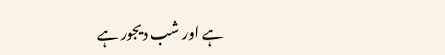ہے اور شب دیجور ہے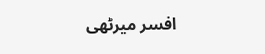افسر میرٹھی